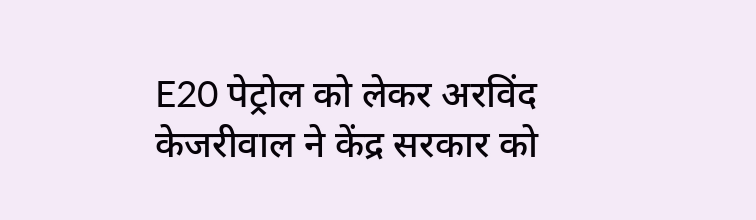E20 पेट्रोल को लेकर अरविंद केजरीवाल ने केंद्र सरकार को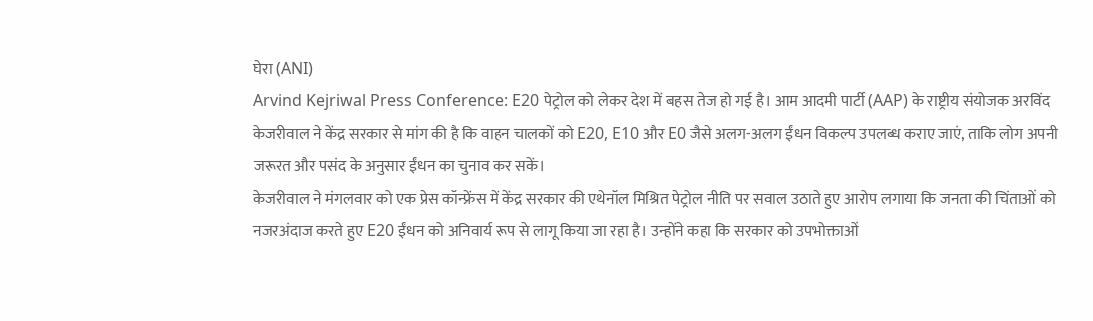घेरा (ANI)
Arvind Kejriwal Press Conference: E20 पेट्रोल को लेकर देश में बहस तेज हो गई है। आम आदमी पार्टी (AAP) के राष्ट्रीय संयोजक अरविंद केजरीवाल ने केंद्र सरकार से मांग की है कि वाहन चालकों को E20, E10 और E0 जैसे अलग-अलग ईंधन विकल्प उपलब्ध कराए जाएं, ताकि लोग अपनी जरूरत और पसंद के अनुसार ईंधन का चुनाव कर सकें।
केजरीवाल ने मंगलवार को एक प्रेस कॉन्फ्रेंस में केंद्र सरकार की एथेनॉल मिश्रित पेट्रोल नीति पर सवाल उठाते हुए आरोप लगाया कि जनता की चिंताओं को नजरअंदाज करते हुए E20 ईंधन को अनिवार्य रूप से लागू किया जा रहा है। उन्होंने कहा कि सरकार को उपभोक्ताओं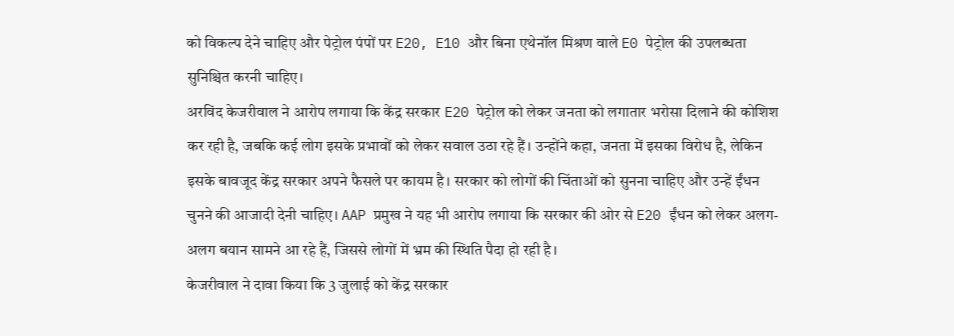को विकल्प देने चाहिए और पेट्रोल पंपों पर E20, E10 और बिना एथेनॉल मिश्रण वाले E0 पेट्रोल की उपलब्धता सुनिश्चित करनी चाहिए।
अरविंद केजरीवाल ने आरोप लगाया कि केंद्र सरकार E20 पेट्रोल को लेकर जनता को लगातार भरोसा दिलाने की कोशिश कर रही है, जबकि कई लोग इसके प्रभावों को लेकर सवाल उठा रहे हैं। उन्होंने कहा, जनता में इसका विरोध है, लेकिन इसके बावजूद केंद्र सरकार अपने फैसले पर कायम है। सरकार को लोगों की चिंताओं को सुनना चाहिए और उन्हें ईंधन चुनने की आजादी देनी चाहिए। AAP प्रमुख ने यह भी आरोप लगाया कि सरकार की ओर से E20 ईंधन को लेकर अलग-अलग बयान सामने आ रहे हैं, जिससे लोगों में भ्रम की स्थिति पैदा हो रही है।
केजरीवाल ने दावा किया कि 3 जुलाई को केंद्र सरकार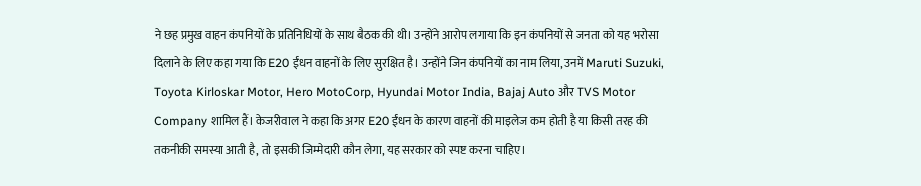ने छह प्रमुख वाहन कंपनियों के प्रतिनिधियों के साथ बैठक की थी। उन्होंने आरोप लगाया कि इन कंपनियों से जनता को यह भरोसा दिलाने के लिए कहा गया कि E20 ईंधन वाहनों के लिए सुरक्षित है। उन्होंने जिन कंपनियों का नाम लिया, उनमें Maruti Suzuki, Toyota Kirloskar Motor, Hero MotoCorp, Hyundai Motor India, Bajaj Auto और TVS Motor Company शामिल हैं। केजरीवाल ने कहा कि अगर E20 ईंधन के कारण वाहनों की माइलेज कम होती है या किसी तरह की तकनीकी समस्या आती है, तो इसकी जिम्मेदारी कौन लेगा, यह सरकार को स्पष्ट करना चाहिए।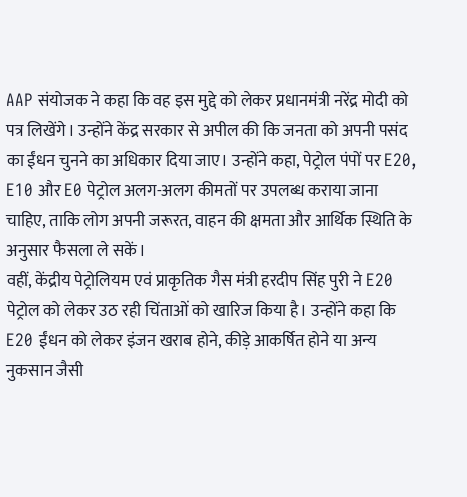AAP संयोजक ने कहा कि वह इस मुद्दे को लेकर प्रधानमंत्री नरेंद्र मोदी को पत्र लिखेंगे। उन्होंने केंद्र सरकार से अपील की कि जनता को अपनी पसंद का ईंधन चुनने का अधिकार दिया जाए। उन्होंने कहा, पेट्रोल पंपों पर E20, E10 और E0 पेट्रोल अलग-अलग कीमतों पर उपलब्ध कराया जाना चाहिए, ताकि लोग अपनी जरूरत, वाहन की क्षमता और आर्थिक स्थिति के अनुसार फैसला ले सकें।
वहीं, केंद्रीय पेट्रोलियम एवं प्राकृतिक गैस मंत्री हरदीप सिंह पुरी ने E20 पेट्रोल को लेकर उठ रही चिंताओं को खारिज किया है। उन्होंने कहा कि E20 ईंधन को लेकर इंजन खराब होने, कीड़े आकर्षित होने या अन्य नुकसान जैसी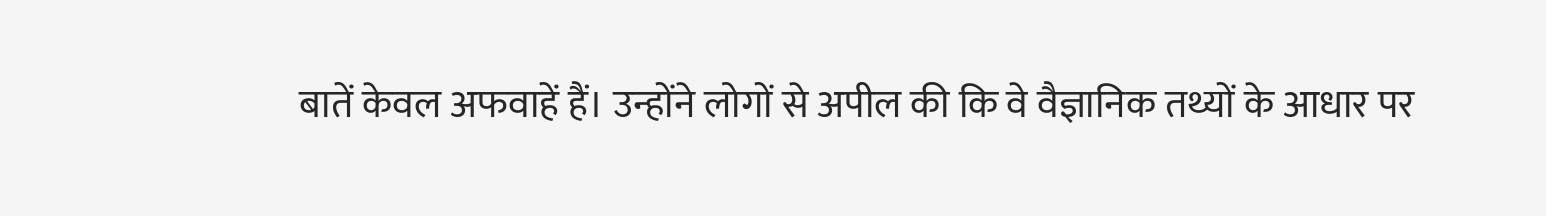बातें केवल अफवाहें हैं। उन्होंने लोगों से अपील की कि वे वैज्ञानिक तथ्यों के आधार पर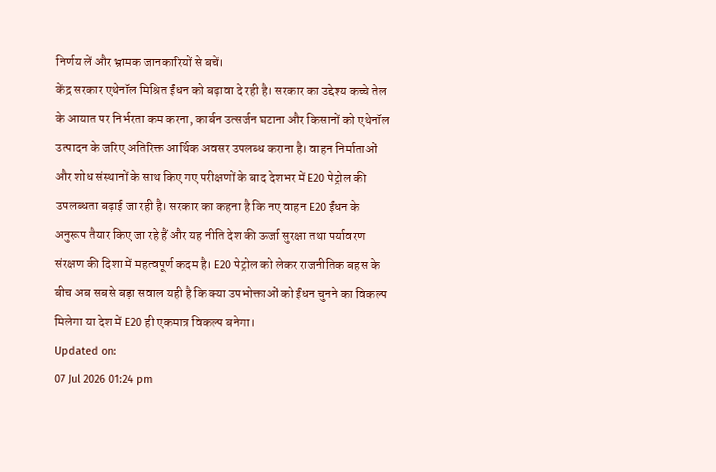निर्णय लें और भ्रामक जानकारियों से बचें।
केंद्र सरकार एथेनॉल मिश्रित ईंधन को बढ़ावा दे रही है। सरकार का उद्देश्य कच्चे तेल के आयात पर निर्भरता कम करना, कार्बन उत्सर्जन घटाना और किसानों को एथेनॉल उत्पादन के जरिए अतिरिक्त आर्थिक अवसर उपलब्ध कराना है। वाहन निर्माताओं और शोध संस्थानों के साथ किए गए परीक्षणों के बाद देशभर में E20 पेट्रोल की उपलब्धता बढ़ाई जा रही है। सरकार का कहना है कि नए वाहन E20 ईंधन के अनुरूप तैयार किए जा रहे हैं और यह नीति देश की ऊर्जा सुरक्षा तथा पर्यावरण संरक्षण की दिशा में महत्वपूर्ण कदम है। E20 पेट्रोल को लेकर राजनीतिक बहस के बीच अब सबसे बड़ा सवाल यही है कि क्या उपभोक्ताओं को ईंधन चुनने का विकल्प मिलेगा या देश में E20 ही एकमात्र विकल्प बनेगा।
Updated on:
07 Jul 2026 01:24 pm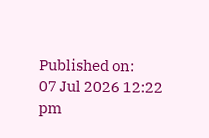Published on:
07 Jul 2026 12:22 pm